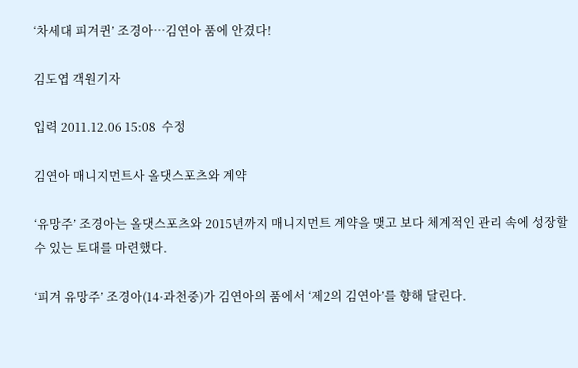‘차세대 피겨퀸’ 조경아…김연아 품에 안겼다!

김도엽 객원기자

입력 2011.12.06 15:08  수정

김연아 매니지먼트사 올댓스포츠와 계약

‘유망주’ 조경아는 올댓스포츠와 2015년까지 매니지먼트 계약을 맺고 보다 체계적인 관리 속에 성장할 수 있는 토대를 마련했다.

‘피겨 유망주’ 조경아(14·과천중)가 김연아의 품에서 ‘제2의 김연아’를 향해 달린다.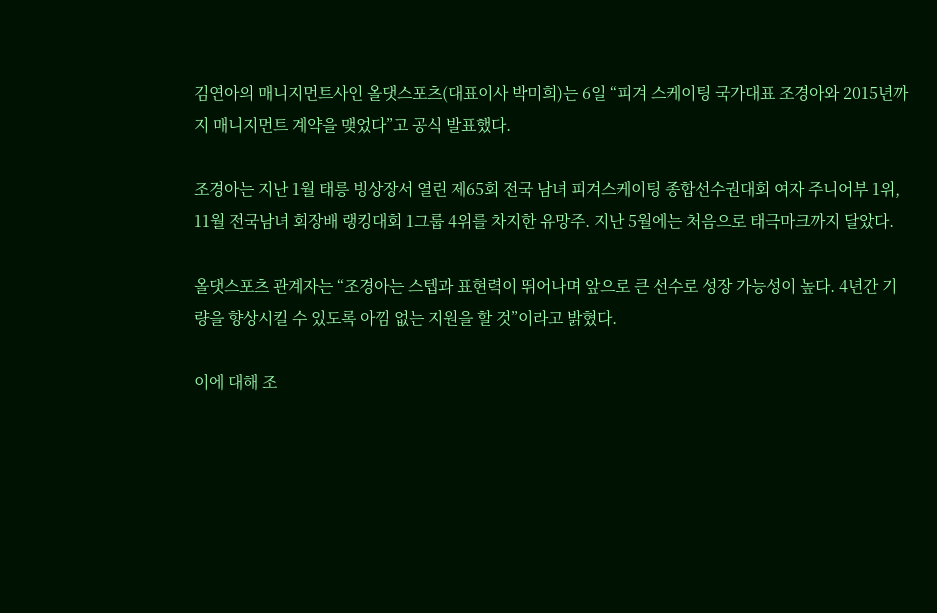김연아의 매니지먼트사인 올댓스포츠(대표이사 박미희)는 6일 “피겨 스케이팅 국가대표 조경아와 2015년까지 매니지먼트 계약을 맺었다”고 공식 발표했다.

조경아는 지난 1월 태릉 빙상장서 열린 제65회 전국 남녀 피겨스케이팅 종합선수권대회 여자 주니어부 1위, 11월 전국남녀 회장배 랭킹대회 1그룹 4위를 차지한 유망주. 지난 5월에는 처음으로 태극마크까지 달았다.

올댓스포츠 관계자는 “조경아는 스텝과 표현력이 뛰어나며 앞으로 큰 선수로 성장 가능성이 높다. 4년간 기량을 향상시킬 수 있도록 아낌 없는 지원을 할 것”이라고 밝혔다.

이에 대해 조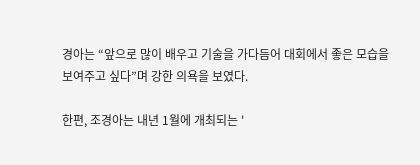경아는 “앞으로 많이 배우고 기술을 가다듬어 대회에서 좋은 모습을 보여주고 싶다”며 강한 의욕을 보였다.

한편, 조경아는 내년 1월에 개최되는 '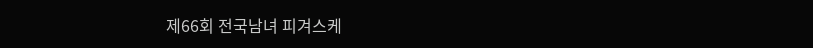제66회 전국남녀 피겨스케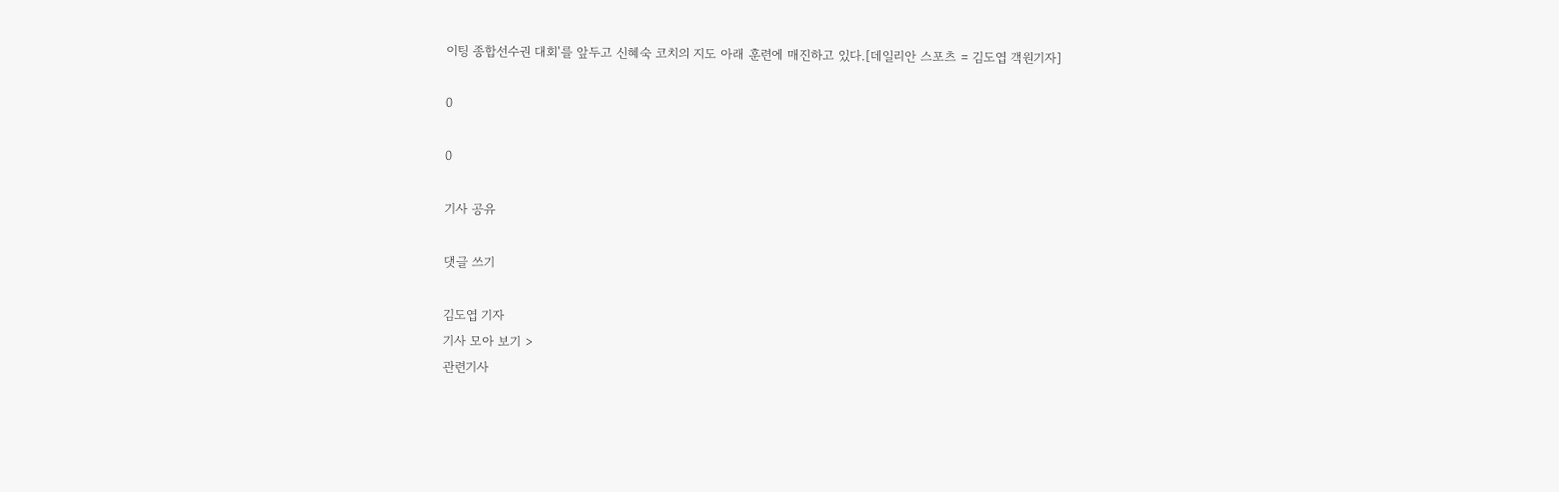이팅 종합선수권 대회'를 앞두고 신혜숙 코치의 지도 아래 훈련에 매진하고 있다.[데일리안 스포츠 = 김도엽 객원기자]

0

0

기사 공유

댓글 쓰기

김도엽 기자
기사 모아 보기 >
관련기사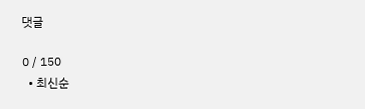댓글

0 / 150
  • 최신순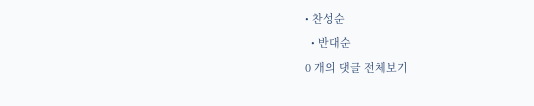• 찬성순
  • 반대순
0 개의 댓글 전체보기